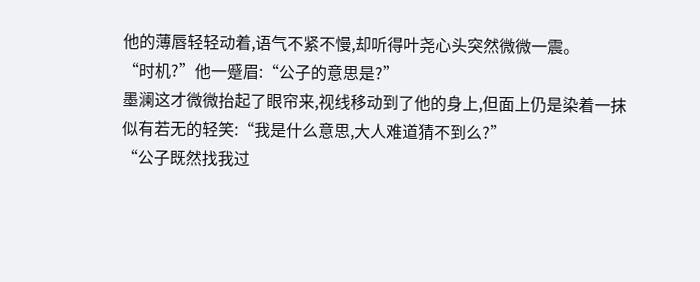他的薄唇轻轻动着,语气不紧不慢,却听得叶尧心头突然微微一震。
“时机?”他一蹙眉:“公子的意思是?”
墨澜这才微微抬起了眼帘来,视线移动到了他的身上,但面上仍是染着一抹似有若无的轻笑:“我是什么意思,大人难道猜不到么?”
“公子既然找我过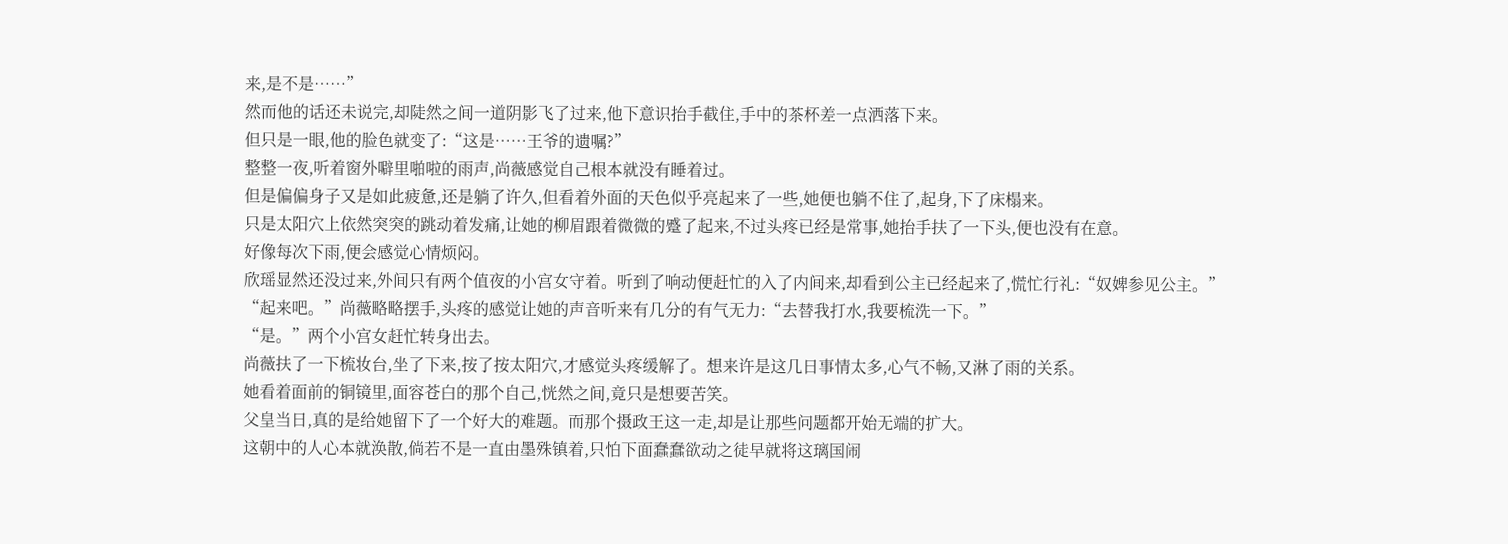来,是不是……”
然而他的话还未说完,却陡然之间一道阴影飞了过来,他下意识抬手截住,手中的茶杯差一点洒落下来。
但只是一眼,他的脸色就变了:“这是……王爷的遗嘱?”
整整一夜,听着窗外噼里啪啦的雨声,尚薇感觉自己根本就没有睡着过。
但是偏偏身子又是如此疲惫,还是躺了许久,但看着外面的天色似乎亮起来了一些,她便也躺不住了,起身,下了床榻来。
只是太阳穴上依然突突的跳动着发痛,让她的柳眉跟着微微的蹙了起来,不过头疼已经是常事,她抬手扶了一下头,便也没有在意。
好像每次下雨,便会感觉心情烦闷。
欣瑶显然还没过来,外间只有两个值夜的小宫女守着。听到了响动便赶忙的入了内间来,却看到公主已经起来了,慌忙行礼:“奴婢参见公主。”
“起来吧。”尚薇略略摆手,头疼的感觉让她的声音听来有几分的有气无力:“去替我打水,我要梳洗一下。”
“是。”两个小宫女赶忙转身出去。
尚薇扶了一下梳妆台,坐了下来,按了按太阳穴,才感觉头疼缓解了。想来许是这几日事情太多,心气不畅,又淋了雨的关系。
她看着面前的铜镜里,面容苍白的那个自己,恍然之间,竟只是想要苦笑。
父皇当日,真的是给她留下了一个好大的难题。而那个摄政王这一走,却是让那些问题都开始无端的扩大。
这朝中的人心本就涣散,倘若不是一直由墨殊镇着,只怕下面蠢蠢欲动之徒早就将这璃国闹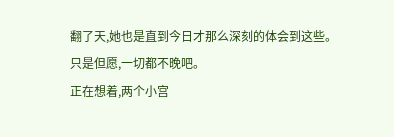翻了天,她也是直到今日才那么深刻的体会到这些。
只是但愿,一切都不晚吧。
正在想着,两个小宫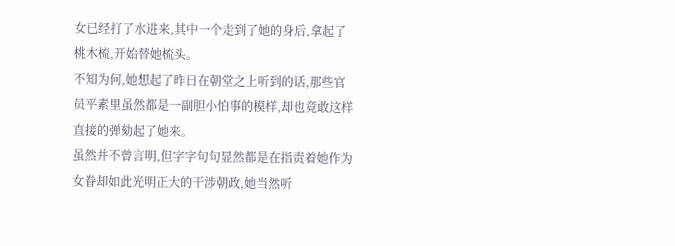女已经打了水进来,其中一个走到了她的身后,拿起了桃木梳,开始替她梳头。
不知为何,她想起了昨日在朝堂之上听到的话,那些官员平素里虽然都是一副胆小怕事的模样,却也竟敢这样直接的弹劾起了她来。
虽然并不曾言明,但字字句句显然都是在指责着她作为女眷却如此光明正大的干涉朝政,她当然听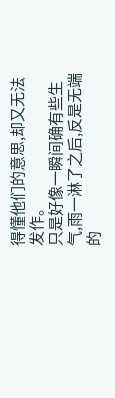得懂他们的意思,却又无法发作。
只是好像一瞬间确有些生气,雨一淋了之后,反是无端的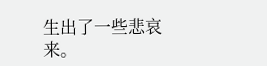生出了一些悲哀来。